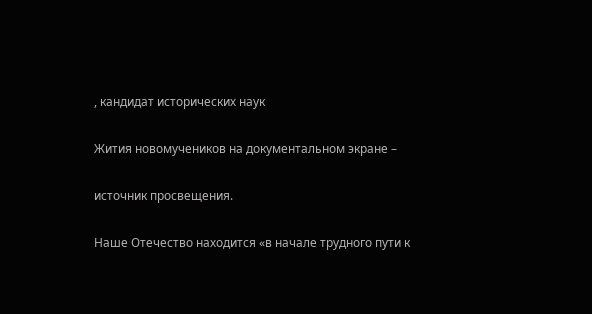, кандидат исторических наук

Жития новомучеников на документальном экране –

источник просвещения.

Наше Отечество находится «в начале трудного пути к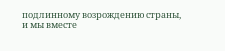подлинному возрождению страны, и мы вместе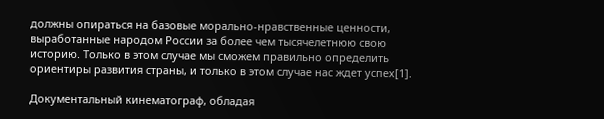должны опираться на базовые морально-нравственные ценности, выработанные народом России за более чем тысячелетнюю свою историю. Только в этом случае мы сможем правильно определить ориентиры развития страны, и только в этом случае нас ждет успех[1].

Документальный кинематограф, обладая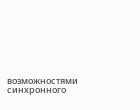возможностями синхронного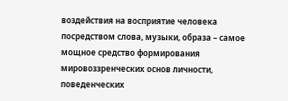воздействия на восприятие человека посредством слова, музыки, образа – самое мощное средство формирования мировоззренческих основ личности, поведенческих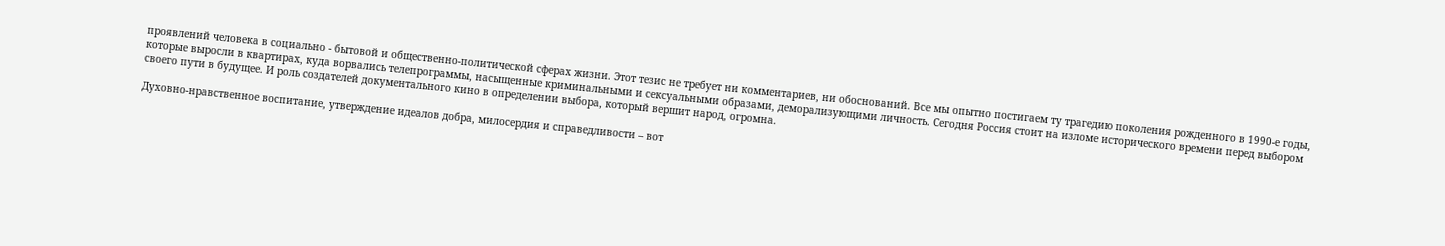проявлений человека в социально - бытовой и общественно-политической сферах жизни. Этот тезис не требует ни комментариев, ни обоснований. Все мы опытно постигаем ту трагедию поколения рожденного в 1990-е годы, которые выросли в квартирах, куда ворвались телепрограммы, насыщенные криминальными и сексуальными образами, деморализующими личность. Сегодня Россия стоит на изломе исторического времени перед выбором своего пути в будущее. И роль создателей документального кино в определении выбора, который вершит народ, огромна.

Духовно-нравственное воспитание, утверждение идеалов добра, милосердия и справедливости – вот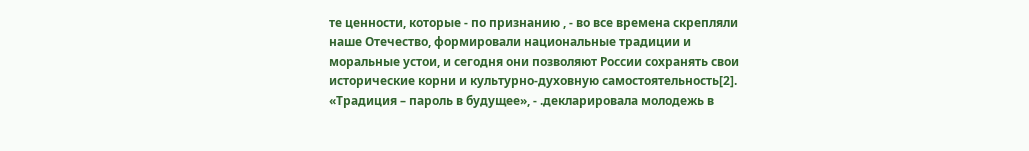те ценности, которые - по признанию , - во все времена скрепляли наше Отечество, формировали национальные традиции и моральные устои, и сегодня они позволяют России сохранять свои исторические корни и культурно-духовную самостоятельность[2]. «Традиция – пароль в будущее», - .декларировала молодежь в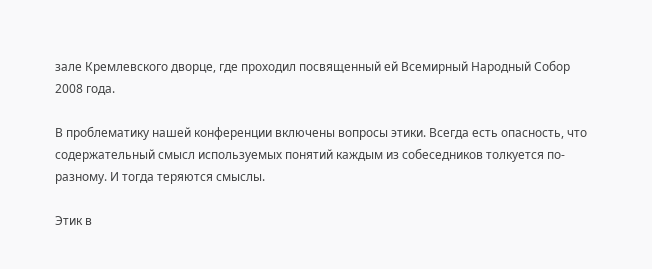зале Кремлевского дворце, где проходил посвященный ей Всемирный Народный Собор 2008 года.

В проблематику нашей конференции включены вопросы этики. Всегда есть опасность, что содержательный смысл используемых понятий каждым из собеседников толкуется по-разному. И тогда теряются смыслы.

Этик в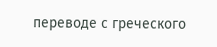переводе с греческого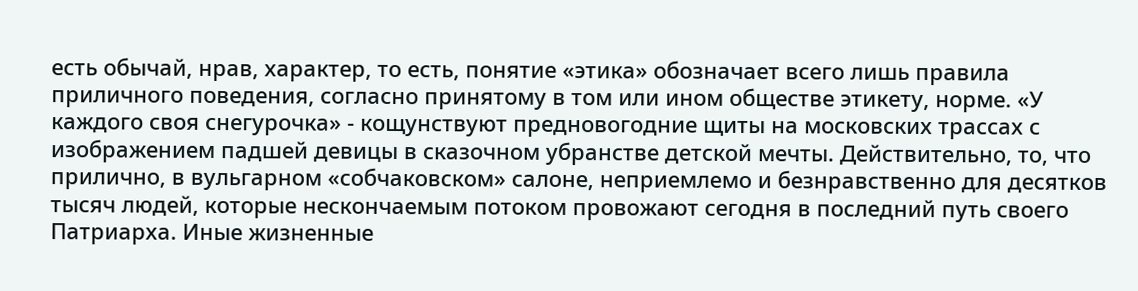есть обычай, нрав, характер, то есть, понятие «этика» обозначает всего лишь правила приличного поведения, согласно принятому в том или ином обществе этикету, норме. «У каждого своя снегурочка» - кощунствуют предновогодние щиты на московских трассах с изображением падшей девицы в сказочном убранстве детской мечты. Действительно, то, что прилично, в вульгарном «собчаковском» салоне, неприемлемо и безнравственно для десятков тысяч людей, которые нескончаемым потоком провожают сегодня в последний путь своего Патриарха. Иные жизненные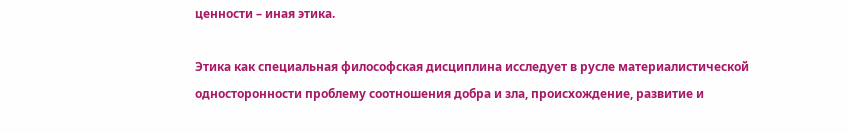ценности – иная этика.

Этика как специальная философская дисциплина исследует в русле материалистической односторонности проблему соотношения добра и зла, происхождение, развитие и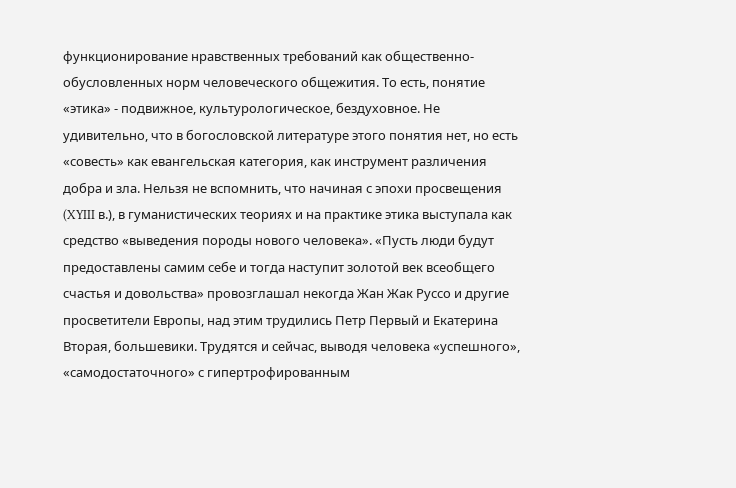функционирование нравственных требований как общественно-обусловленных норм человеческого общежития. То есть, понятие «этика» - подвижное, культурологическое, бездуховное. Не удивительно, что в богословской литературе этого понятия нет, но есть «совесть» как евангельская категория, как инструмент различения добра и зла. Нельзя не вспомнить, что начиная с эпохи просвещения (XYIII в.), в гуманистических теориях и на практике этика выступала как средство «выведения породы нового человека». «Пусть люди будут предоставлены самим себе и тогда наступит золотой век всеобщего счастья и довольства» провозглашал некогда Жан Жак Руссо и другие просветители Европы, над этим трудились Петр Первый и Екатерина Вторая, большевики. Трудятся и сейчас, выводя человека «успешного», «самодостаточного» с гипертрофированным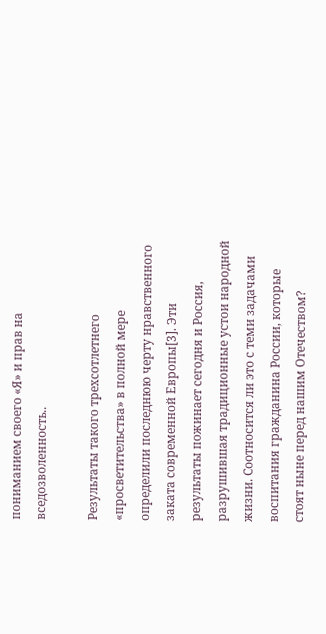пониманием своего «Я» и прав на вседозволенность..

Результаты такого трехсотлетнего «просветительства» в полной мере определили последнюю черту нравственного заката современной Европы[3]. Эти результаты пожинает сегодня и Россия, разрушившая традиционные устои народной жизни. Соотносится ли это с теми задачами воспитания гражданина России, которые стоят ныне перед нашим Отечеством?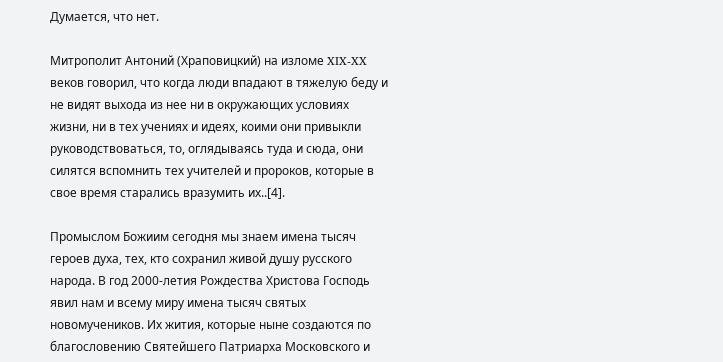Думается, что нет.

Митрополит Антоний (Храповицкий) на изломе XIX-XX веков говорил, что когда люди впадают в тяжелую беду и не видят выхода из нее ни в окружающих условиях жизни, ни в тех учениях и идеях, коими они привыкли руководствоваться, то, оглядываясь туда и сюда, они силятся вспомнить тех учителей и пророков, которые в свое время старались вразумить их..[4].

Промыслом Божиим сегодня мы знаем имена тысяч героев духа, тех, кто сохранил живой душу русского народа. В год 2000-летия Рождества Христова Господь явил нам и всему миру имена тысяч святых новомучеников. Их жития, которые ныне создаются по благословению Святейшего Патриарха Московского и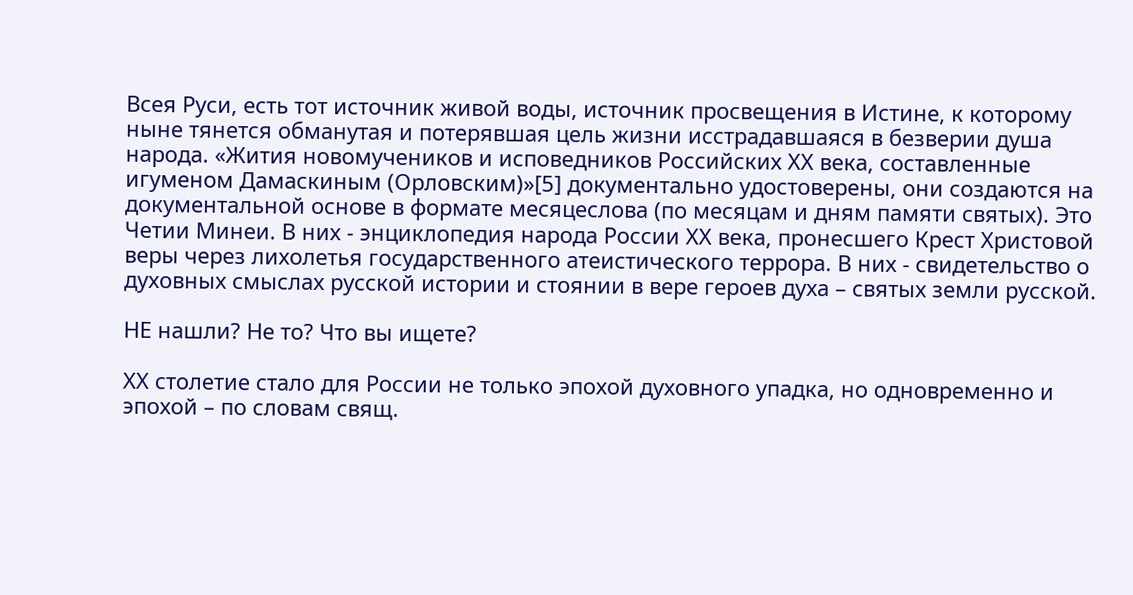Всея Руси, есть тот источник живой воды, источник просвещения в Истине, к которому ныне тянется обманутая и потерявшая цель жизни исстрадавшаяся в безверии душа народа. «Жития новомучеников и исповедников Российских ХХ века, составленные игуменом Дамаскиным (Орловским)»[5] документально удостоверены, они создаются на документальной основе в формате месяцеслова (по месяцам и дням памяти святых). Это Четии Минеи. В них - энциклопедия народа России ХХ века, пронесшего Крест Христовой веры через лихолетья государственного атеистического террора. В них - свидетельство о духовных смыслах русской истории и стоянии в вере героев духа – святых земли русской.

НЕ нашли? Не то? Что вы ищете?

ХХ столетие стало для России не только эпохой духовного упадка, но одновременно и эпохой – по словам свящ.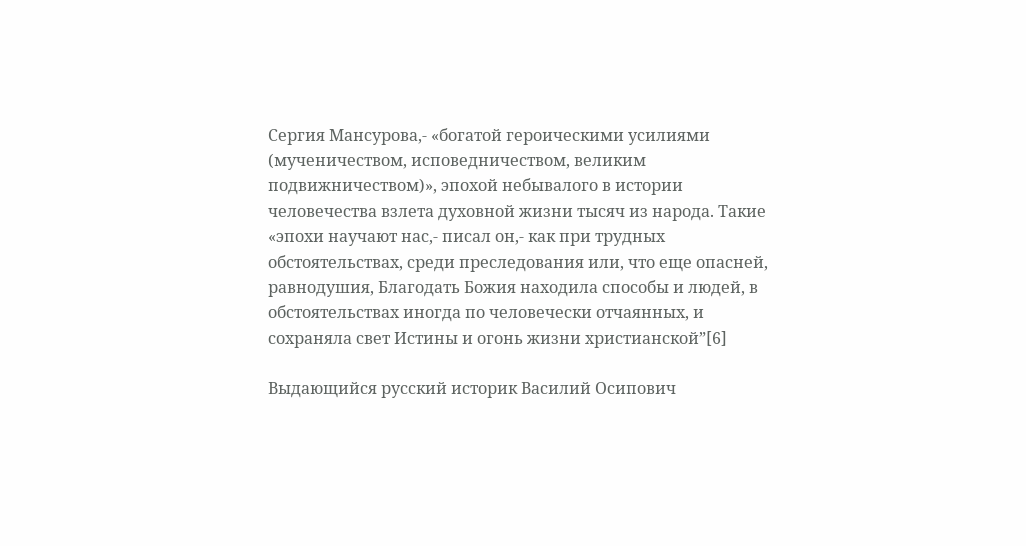Сергия Мансурова,- «богатой героическими усилиями (мученичеством, исповедничеством, великим подвижничеством)», эпохой небывалого в истории человечества взлета духовной жизни тысяч из народа. Такие «эпохи научают нас,- писал он,- как при трудных обстоятельствах, среди преследования или, что еще опасней, равнодушия, Благодать Божия находила способы и людей, в обстоятельствах иногда по человечески отчаянных, и сохраняла свет Истины и огонь жизни христианской”[6]

Выдающийся русский историк Василий Осипович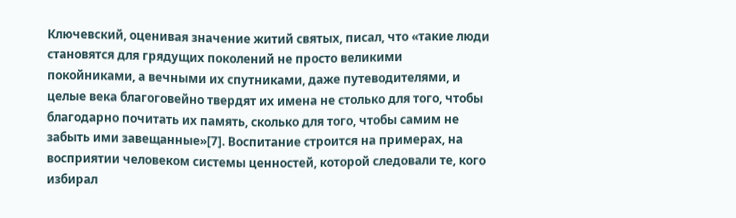Ключевский, оценивая значение житий святых, писал, что «такие люди становятся для грядущих поколений не просто великими покойниками, а вечными их спутниками, даже путеводителями, и целые века благоговейно твердят их имена не столько для того, чтобы благодарно почитать их память, сколько для того, чтобы самим не забыть ими завещанные»[7]. Воспитание строится на примерах, на восприятии человеком системы ценностей, которой следовали те, кого избирал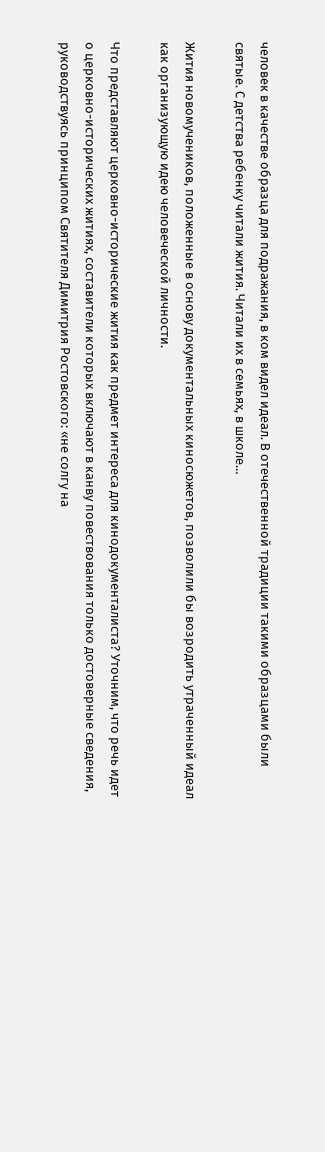человек в качестве образца для подражания, в ком видел идеал. В отечественной традиции такими образцами были святые. С детства ребенку читали жития. Читали их в семьях, в школе…

Жития новомучеников, положенные в основу документальных киносюжетов, позволили бы возродить утраченный идеал как организующую идею человеческой личности.

Что представляют церковно-исторические жития как предмет интереса для кинодокументалиста? Уточним, что речь идет о церковно-исторических житиях, составители которых включают в канву повествования только достоверные сведения, руководствуясь принципом Святителя Димитрия Ростовского: «не солгу на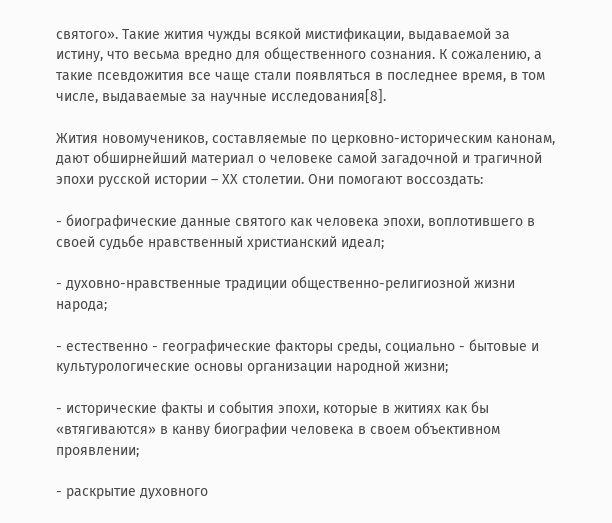святого». Такие жития чужды всякой мистификации, выдаваемой за истину, что весьма вредно для общественного сознания. К сожалению, а такие псевдожития все чаще стали появляться в последнее время, в том числе, выдаваемые за научные исследования[8].

Жития новомучеников, составляемые по церковно-историческим канонам, дают обширнейший материал о человеке самой загадочной и трагичной эпохи русской истории – ХХ столетии. Они помогают воссоздать:

- биографические данные святого как человека эпохи, воплотившего в своей судьбе нравственный христианский идеал;

- духовно-нравственные традиции общественно-религиозной жизни народа;

- естественно - географические факторы среды, социально - бытовые и культурологические основы организации народной жизни;

- исторические факты и события эпохи, которые в житиях как бы «втягиваются» в канву биографии человека в своем объективном проявлении;

- раскрытие духовного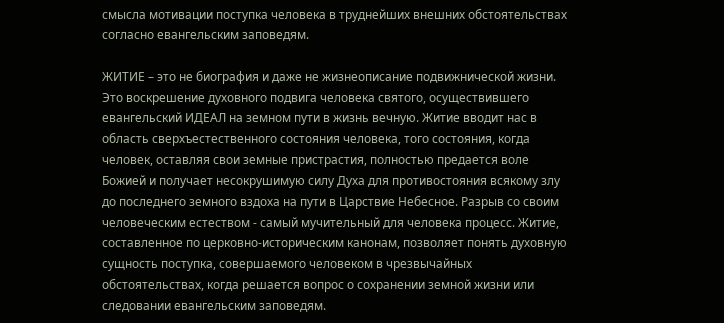смысла мотивации поступка человека в труднейших внешних обстоятельствах согласно евангельским заповедям.

ЖИТИЕ – это не биография и даже не жизнеописание подвижнической жизни. Это воскрешение духовного подвига человека святого, осуществившего евангельский ИДЕАЛ на земном пути в жизнь вечную. Житие вводит нас в область сверхъестественного состояния человека, того состояния, когда человек, оставляя свои земные пристрастия, полностью предается воле Божией и получает несокрушимую силу Духа для противостояния всякому злу до последнего земного вздоха на пути в Царствие Небесное. Разрыв со своим человеческим естеством - самый мучительный для человека процесс. Житие, составленное по церковно-историческим канонам, позволяет понять духовную сущность поступка, совершаемого человеком в чрезвычайных обстоятельствах, когда решается вопрос о сохранении земной жизни или следовании евангельским заповедям.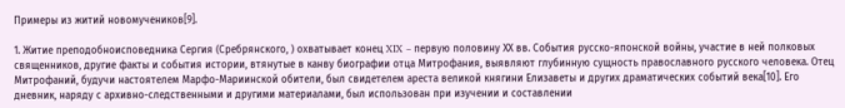Примеры из житий новомучеников[9].

1. Житие преподобноисповедника Сергия (Сребрянского, ) охватывает конец XIX – первую половину ХХ вв. События русско-японской войны, участие в ней полковых священников, другие факты и события истории, втянутые в канву биографии отца Митрофания, выявляют глубинную сущность православного русского человека. Отец Митрофаний, будучи настоятелем Марфо-Мариинской обители, был свидетелем ареста великой княгини Елизаветы и других драматических событий века[10]. Его дневник, наряду с архивно-следственными и другими материалами, был использован при изучении и составлении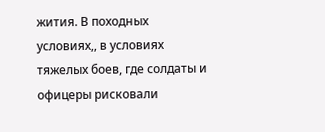жития. В походных условиях,, в условиях тяжелых боев, где солдаты и офицеры рисковали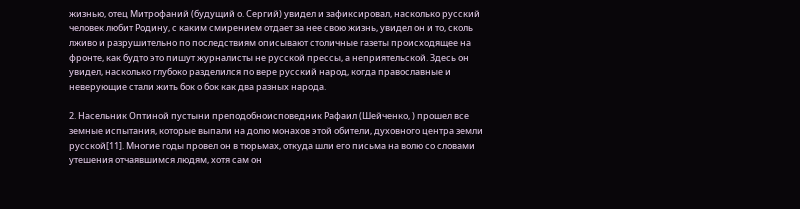жизнью, отец Митрофаний (будущий о. Сергий) увидел и зафиксировал, насколько русский человек любит Родину, с каким смирением отдает за нее свою жизнь, увидел он и то, сколь лживо и разрушительно по последствиям описывают столичные газеты происходящее на фронте, как будто это пишут журналисты не русской прессы, а неприятельской. Здесь он увидел, насколько глубоко разделился по вере русский народ, когда православные и неверующие стали жить бок о бок как два разных народа.

2. Насельник Оптиной пустыни преподобноисповедник Рафаил (Шейченко, ) прошел все земные испытания, которые выпали на долю монахов этой обители, духовного центра земли русской[11]. Многие годы провел он в тюрьмах, откуда шли его письма на волю со словами утешения отчаявшимся людям, хотя сам он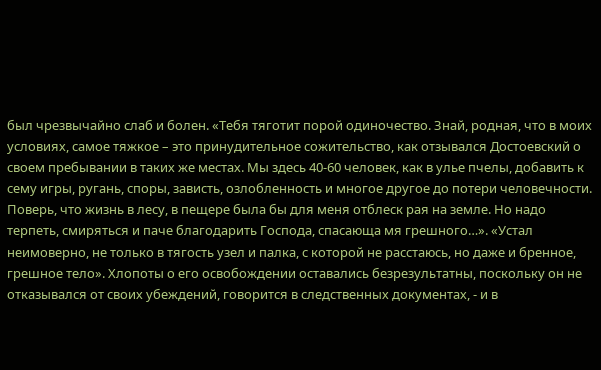был чрезвычайно слаб и болен. «Тебя тяготит порой одиночество. Знай, родная, что в моих условиях, самое тяжкое – это принудительное сожительство, как отзывался Достоевский о своем пребывании в таких же местах. Мы здесь 40-60 человек, как в улье пчелы, добавить к сему игры, ругань, споры, зависть, озлобленность и многое другое до потери человечности. Поверь, что жизнь в лесу, в пещере была бы для меня отблеск рая на земле. Но надо терпеть, смиряться и паче благодарить Господа, спасающа мя грешного…». «Устал неимоверно, не только в тягость узел и палка, с которой не расстаюсь, но даже и бренное, грешное тело». Хлопоты о его освобождении оставались безрезультатны, поскольку он не отказывался от своих убеждений, говорится в следственных документах, - и в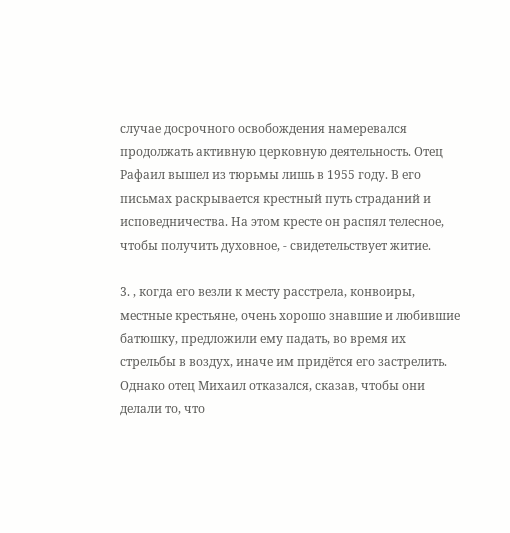случае досрочного освобождения намеревался продолжать активную церковную деятельность. Отец Рафаил вышел из тюрьмы лишь в 1955 году. В его письмах раскрывается крестный путь страданий и исповедничества. На этом кресте он распял телесное, чтобы получить духовное, - свидетельствует житие.

3. , когда его везли к месту расстрела, конвоиры, местные крестьяне, очень хорошо знавшие и любившие батюшку, предложили ему падать, во время их стрельбы в воздух, иначе им придётся его застрелить. Однако отец Михаил отказался, сказав, чтобы они делали то, что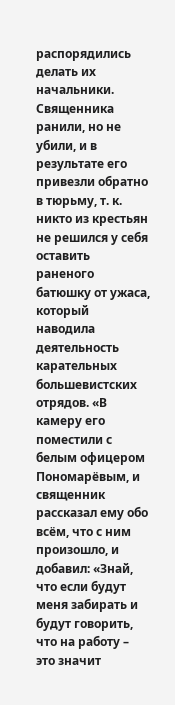распорядились делать их начальники. Священника ранили, но не убили, и в результате его привезли обратно в тюрьму, т. к. никто из крестьян не решился у себя оставить раненого батюшку от ужаса, который наводила деятельность карательных большевистских отрядов. «В камеру его поместили с белым офицером Пономарёвым, и священник рассказал ему обо всём, что с ним произошло, и добавил: «Знай, что если будут меня забирать и будут говорить, что на работу – это значит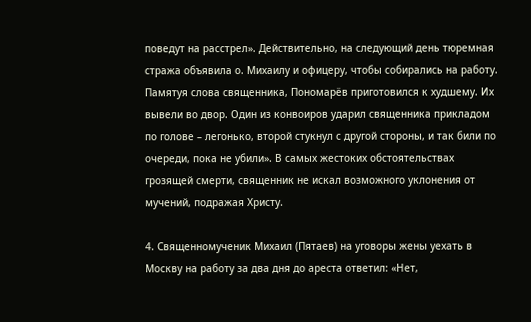поведут на расстрел». Действительно, на следующий день тюремная стража объявила о. Михаилу и офицеру, чтобы собирались на работу. Памятуя слова священника, Пономарёв приготовился к худшему. Их вывели во двор. Один из конвоиров ударил священника прикладом по голове – легонько, второй стукнул с другой стороны, и так били по очереди, пока не убили». В самых жестоких обстоятельствах грозящей смерти, священник не искал возможного уклонения от мучений, подражая Христу.

4. Священномученик Михаил (Пятаев) на уговоры жены уехать в Москву на работу за два дня до ареста ответил: «Нет,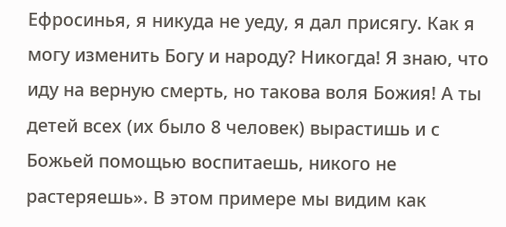Ефросинья, я никуда не уеду, я дал присягу. Как я могу изменить Богу и народу? Никогда! Я знаю, что иду на верную смерть, но такова воля Божия! А ты детей всех (их было 8 человек) вырастишь и с Божьей помощью воспитаешь, никого не растеряешь». В этом примере мы видим как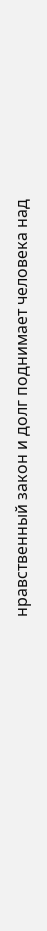нравственный закон и долг поднимает человека над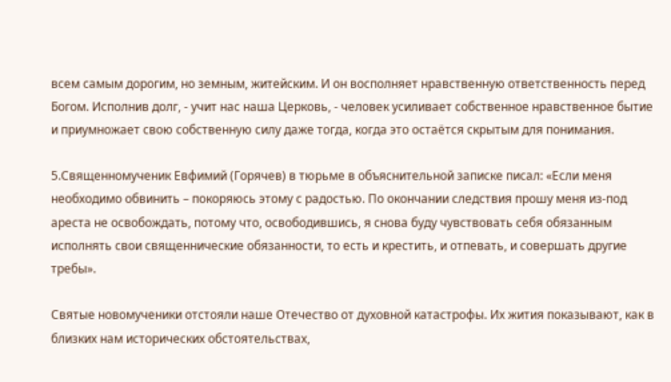всем самым дорогим, но земным, житейским. И он восполняет нравственную ответственность перед Богом. Исполнив долг, - учит нас наша Церковь, - человек усиливает собственное нравственное бытие и приумножает свою собственную силу даже тогда, когда это остаётся скрытым для понимания.

5.Священномученик Евфимий (Горячев) в тюрьме в объяснительной записке писал: «Если меня необходимо обвинить – покоряюсь этому с радостью. По окончании следствия прошу меня из-под ареста не освобождать, потому что, освободившись, я снова буду чувствовать себя обязанным исполнять свои священнические обязанности, то есть и крестить, и отпевать, и совершать другие требы».

Святые новомученики отстояли наше Отечество от духовной катастрофы. Их жития показывают, как в близких нам исторических обстоятельствах,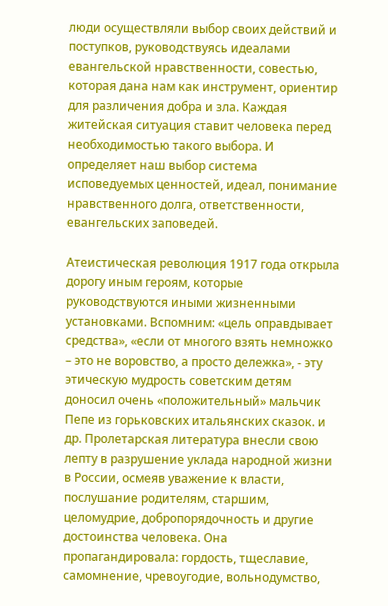люди осуществляли выбор своих действий и поступков, руководствуясь идеалами евангельской нравственности, совестью, которая дана нам как инструмент, ориентир для различения добра и зла. Каждая житейская ситуация ставит человека перед необходимостью такого выбора. И определяет наш выбор система исповедуемых ценностей, идеал, понимание нравственного долга, ответственности, евангельских заповедей.

Атеистическая революция 1917 года открыла дорогу иным героям, которые руководствуются иными жизненными установками. Вспомним: «цель оправдывает средства», «если от многого взять немножко – это не воровство, а просто дележка», - эту этическую мудрость советским детям доносил очень «положительный» мальчик Пепе из горьковских итальянских сказок. и др. Пролетарская литература внесли свою лепту в разрушение уклада народной жизни в России, осмеяв уважение к власти, послушание родителям, старшим, целомудрие, добропорядочность и другие достоинства человека. Она пропагандировала: гордость, тщеславие, самомнение, чревоугодие, вольнодумство,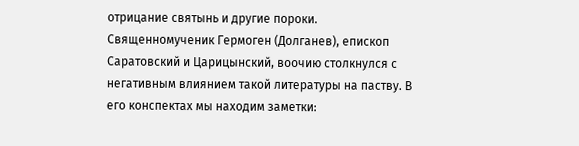отрицание святынь и другие пороки. Священномученик Гермоген (Долганев), епископ Саратовский и Царицынский, воочию столкнулся с негативным влиянием такой литературы на паству. В его конспектах мы находим заметки: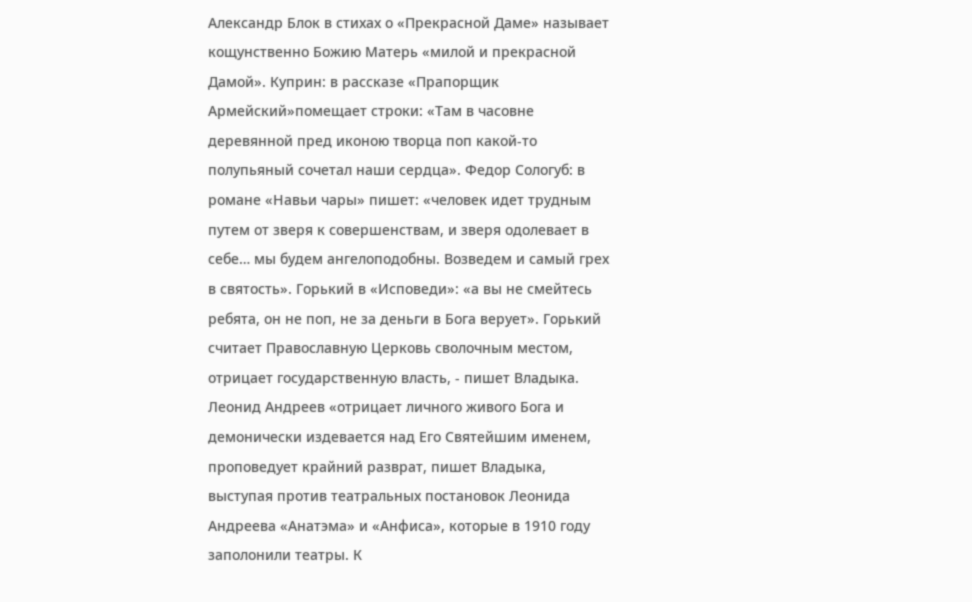Александр Блок в стихах о «Прекрасной Даме» называет кощунственно Божию Матерь «милой и прекрасной Дамой». Куприн: в рассказе «Прапорщик Армейский»помещает строки: «Там в часовне деревянной пред иконою творца поп какой-то полупьяный сочетал наши сердца». Федор Сологуб: в романе «Навьи чары» пишет: «человек идет трудным путем от зверя к совершенствам, и зверя одолевает в себе… мы будем ангелоподобны. Возведем и самый грех в святость». Горький в «Исповеди»: «а вы не смейтесь ребята, он не поп, не за деньги в Бога верует». Горький считает Православную Церковь сволочным местом, отрицает государственную власть, - пишет Владыка. Леонид Андреев «отрицает личного живого Бога и демонически издевается над Его Святейшим именем, проповедует крайний разврат, пишет Владыка, выступая против театральных постановок Леонида Андреева «Анатэма» и «Анфиса», которые в 1910 году заполонили театры. К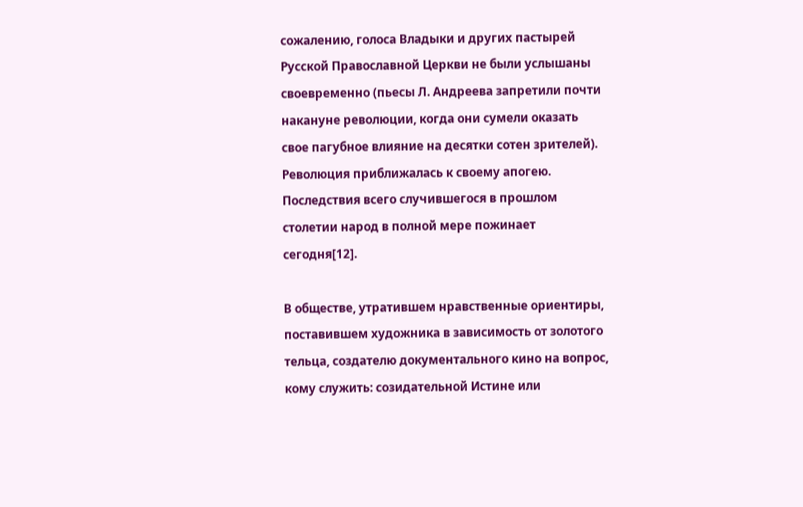сожалению, голоса Владыки и других пастырей Русской Православной Церкви не были услышаны своевременно (пьесы Л. Андреева запретили почти накануне революции, когда они сумели оказать свое пагубное влияние на десятки сотен зрителей). Революция приближалась к своему апогею. Последствия всего случившегося в прошлом столетии народ в полной мере пожинает сегодня[12].

В обществе, утратившем нравственные ориентиры, поставившем художника в зависимость от золотого тельца, создателю документального кино на вопрос, кому служить: созидательной Истине или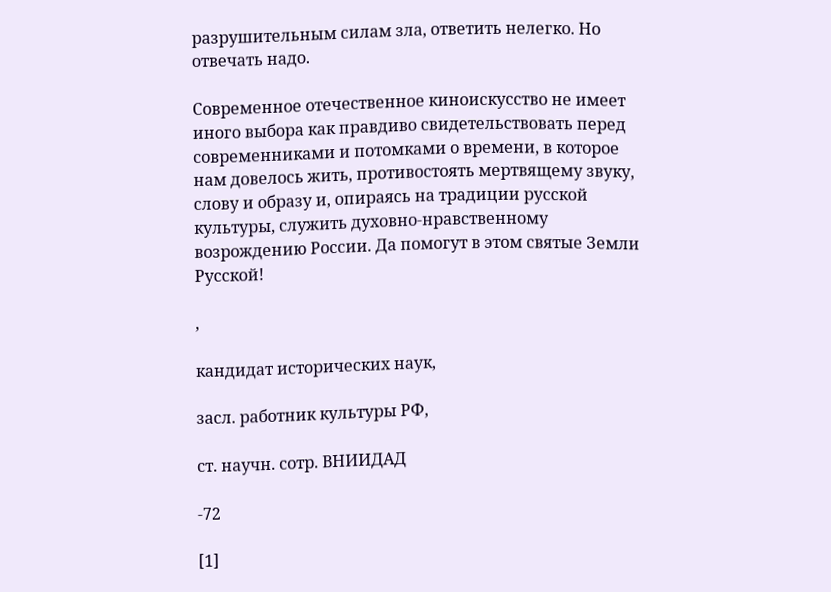разрушительным силам зла, ответить нелегко. Но отвечать надо.

Современное отечественное киноискусство не имеет иного выбора как правдиво свидетельствовать перед современниками и потомками о времени, в которое нам довелось жить, противостоять мертвящему звуку, слову и образу и, опираясь на традиции русской культуры, служить духовно-нравственному возрождению России. Да помогут в этом святые Земли Русской!

,

кандидат исторических наук,

засл. работник культуры РФ,

ст. научн. сотр. ВНИИДАД

-72

[1]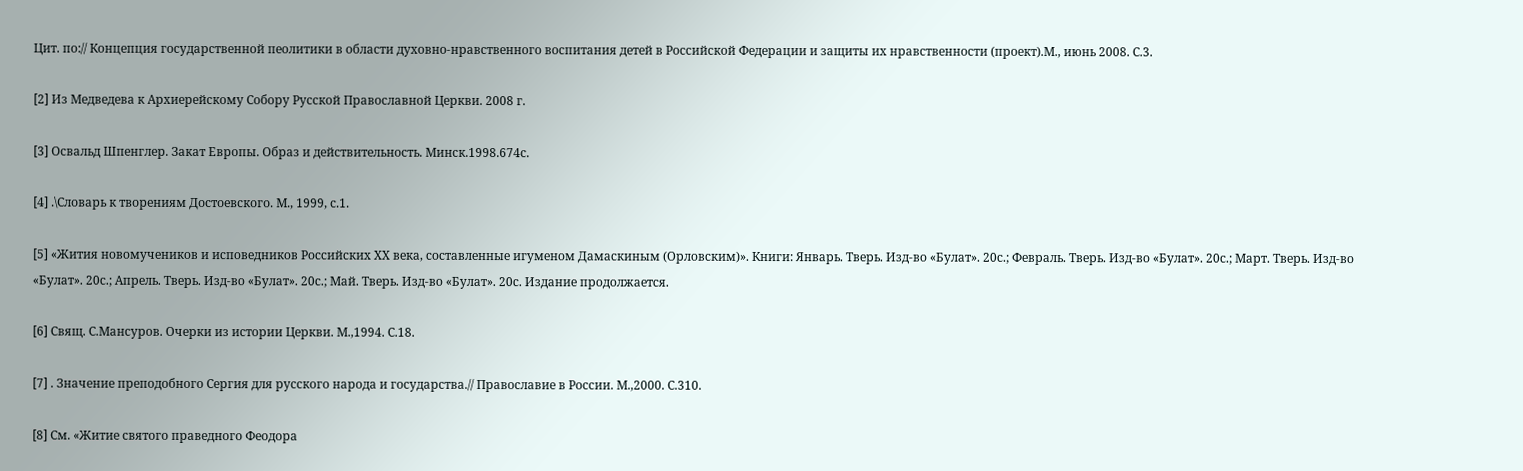Цит. по:// Концепция государственной пеолитики в области духовно-нравственного воспитания детей в Российской Федерации и защиты их нравственности (проект).М., июнь 2008. С.3.

[2] Из Медведева к Архиерейскому Собору Русской Православной Церкви. 2008 г.

[3] Освальд Шпенглер. Закат Европы. Образ и действительность. Минск.1998.674с.

[4] .\Словарь к творениям Достоевского. М., 1999, с.1.

[5] «Жития новомучеников и исповедников Российских ХХ века, составленные игуменом Дамаскиным (Орловским)». Книги: Январь. Тверь. Изд-во «Булат». 20с.; Февраль. Тверь. Изд-во «Булат». 20с.; Март. Тверь. Изд-во «Булат». 20с.; Апрель. Тверь. Изд-во «Булат». 20с.; Май. Тверь. Изд-во «Булат». 20с. Издание продолжается.

[6] Свящ. С.Мансуров. Очерки из истории Церкви. М.,1994. С.18.

[7] . Значение преподобного Сергия для русского народа и государства.// Православие в России. М.,2000. С.310.

[8] См. «Житие святого праведного Феодора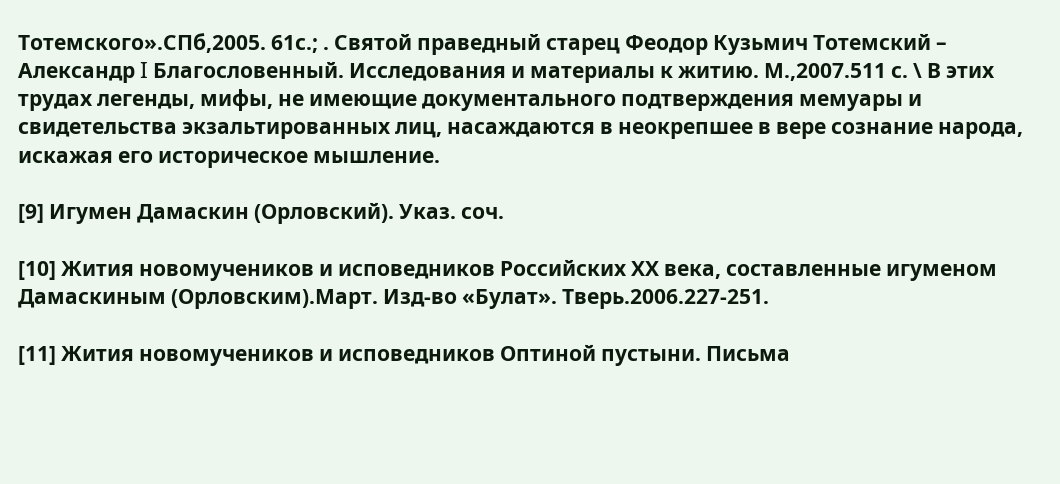Тотемского».СПб,2005. 61с.; . Святой праведный старец Феодор Кузьмич Тотемский – Александр I Благословенный. Исследования и материалы к житию. М.,2007.511 с. \ В этих трудах легенды, мифы, не имеющие документального подтверждения мемуары и свидетельства экзальтированных лиц, насаждаются в неокрепшее в вере сознание народа, искажая его историческое мышление.

[9] Игумен Дамаскин (Орловский). Указ. соч.

[10] Жития новомучеников и исповедников Российских ХХ века, составленные игуменом Дамаскиным (Орловским).Март. Изд-во «Булат». Тверь.2006.227-251.

[11] Жития новомучеников и исповедников Оптиной пустыни. Письма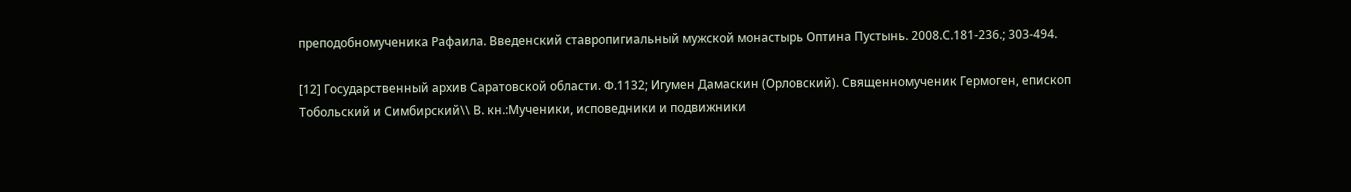преподобномученика Рафаила. Введенский ставропигиальный мужской монастырь Оптина Пустынь. 2008.С.181-236.; 303-494.

[12] Государственный архив Саратовской области. Ф.1132; Игумен Дамаскин (Орловский). Священномученик Гермоген, епископ Тобольский и Симбирский\\ В. кн.:Мученики, исповедники и подвижники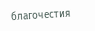благочестия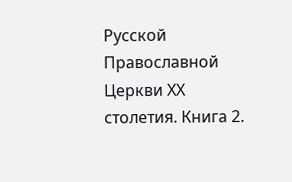Русской Православной Церкви ХХ столетия. Книга 2.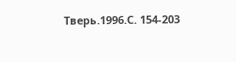Тверь.1996.С. 154-203